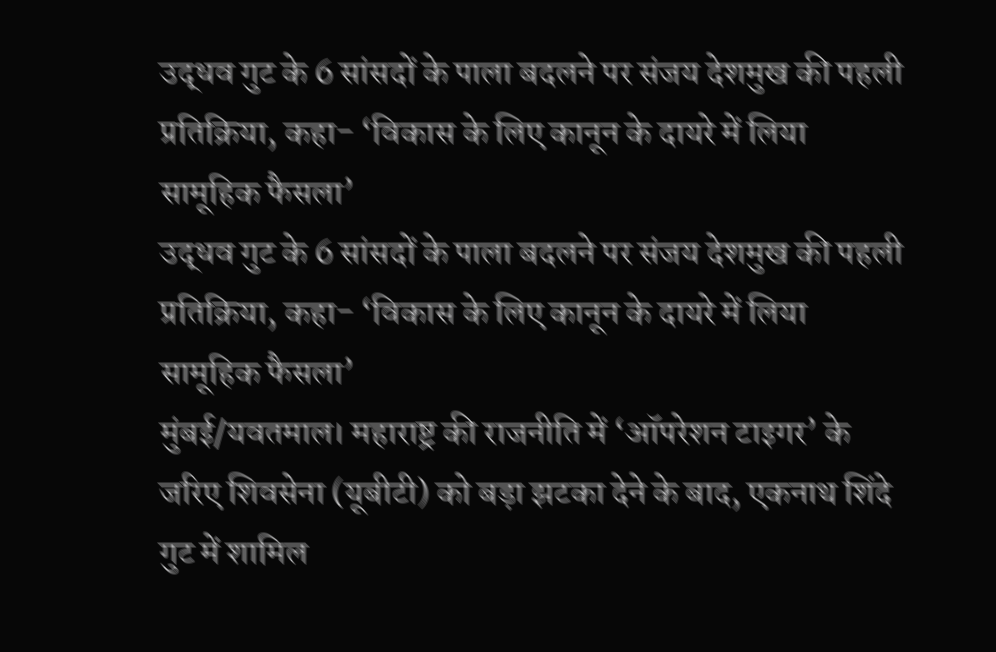उद्धव गुट के 6 सांसदों के पाला बदलने पर संजय देशमुख की पहली प्रतिक्रिया, कहा- ‘विकास के लिए कानून के दायरे में लिया सामूहिक फैसला’
उद्धव गुट के 6 सांसदों के पाला बदलने पर संजय देशमुख की पहली प्रतिक्रिया, कहा- ‘विकास के लिए कानून के दायरे में लिया सामूहिक फैसला’
मुंबई/यवतमाल। महाराष्ट्र की राजनीति में ‘ऑपरेशन टाइगर’ के जरिए शिवसेना (यूबीटी) को बड़ा झटका देने के बाद, एकनाथ शिंदे गुट में शामिल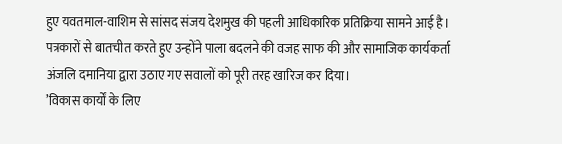हुए यवतमाल-वाशिम से सांसद संजय देशमुख की पहली आधिकारिक प्रतिक्रिया सामने आई है। पत्रकारों से बातचीत करते हुए उन्होंने पाला बदलने की वजह साफ की और सामाजिक कार्यकर्ता अंजलि दमानिया द्वारा उठाए गए सवालों को पूरी तरह खारिज कर दिया।
’विकास कार्यों के लिए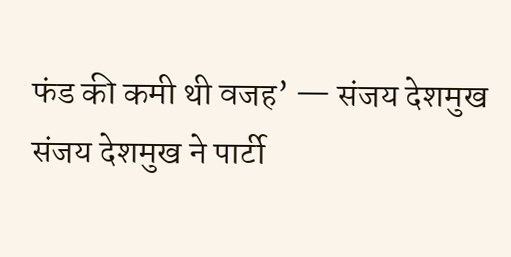फंड की कमी थी वजह’ — संजय देशमुख
संजय देशमुख ने पार्टी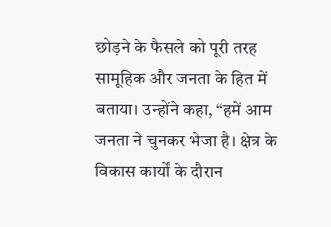छोड़ने के फैसले को पूरी तरह सामूहिक और जनता के हित में बताया। उन्होंने कहा, “हमें आम जनता ने चुनकर भेजा है। क्षेत्र के विकास कार्यों के दौरान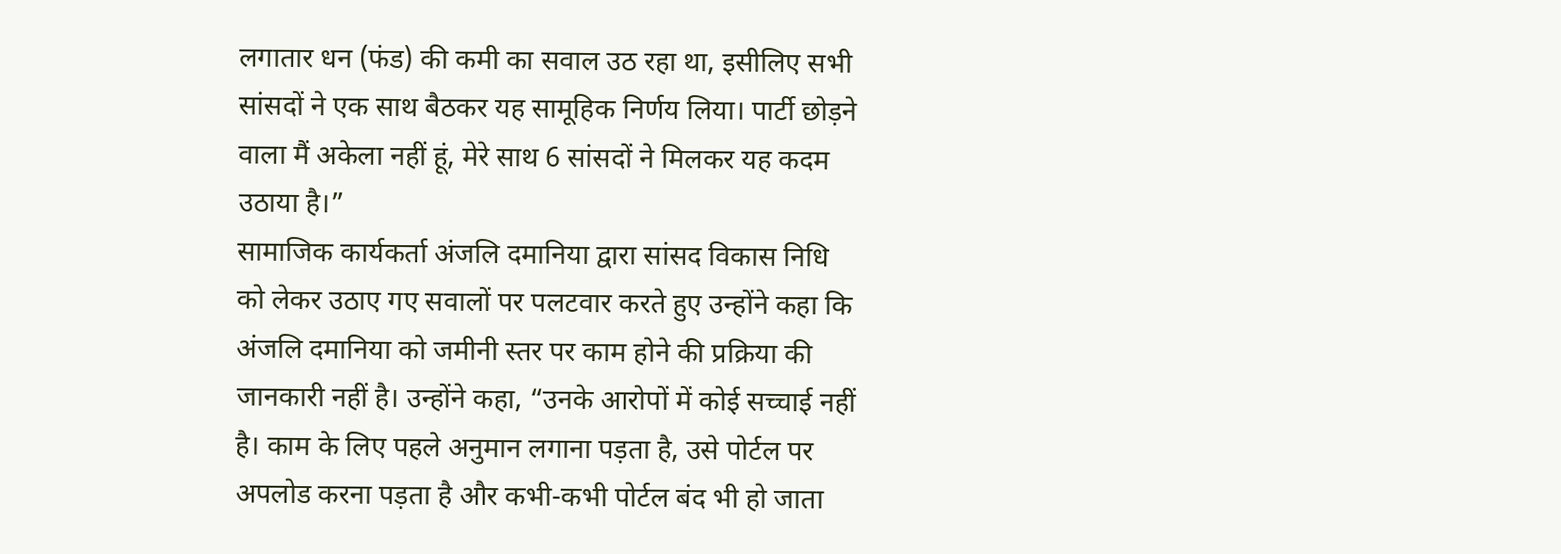लगातार धन (फंड) की कमी का सवाल उठ रहा था, इसीलिए सभी सांसदों ने एक साथ बैठकर यह सामूहिक निर्णय लिया। पार्टी छोड़ने वाला मैं अकेला नहीं हूं, मेरे साथ 6 सांसदों ने मिलकर यह कदम उठाया है।”
सामाजिक कार्यकर्ता अंजलि दमानिया द्वारा सांसद विकास निधि को लेकर उठाए गए सवालों पर पलटवार करते हुए उन्होंने कहा कि अंजलि दमानिया को जमीनी स्तर पर काम होने की प्रक्रिया की जानकारी नहीं है। उन्होंने कहा, “उनके आरोपों में कोई सच्चाई नहीं है। काम के लिए पहले अनुमान लगाना पड़ता है, उसे पोर्टल पर अपलोड करना पड़ता है और कभी-कभी पोर्टल बंद भी हो जाता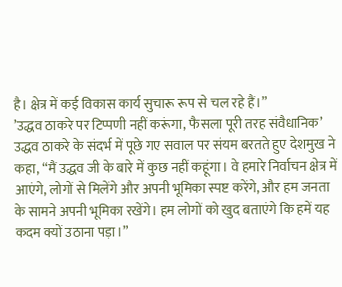है। क्षेत्र में कई विकास कार्य सुचारू रूप से चल रहे हैं।”
’उद्धव ठाकरे पर टिप्पणी नहीं करूंगा, फैसला पूरी तरह संवैधानिक’
उद्धव ठाकरे के संदर्भ में पूछे गए सवाल पर संयम बरतते हुए देशमुख ने कहा, “मैं उद्धव जी के बारे में कुछ नहीं कहूंगा। वे हमारे निर्वाचन क्षेत्र में आएंगे, लोगों से मिलेंगे और अपनी भूमिका स्पष्ट करेंगे, और हम जनता के सामने अपनी भूमिका रखेंगे। हम लोगों को खुद बताएंगे कि हमें यह कदम क्यों उठाना पड़ा।”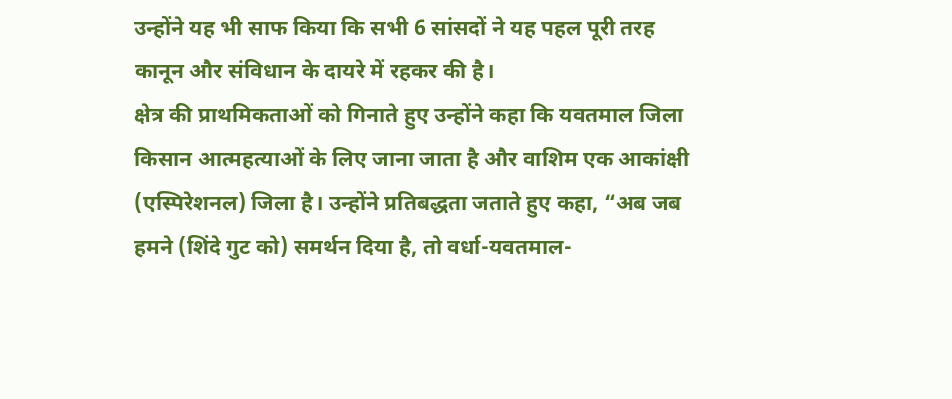उन्होंने यह भी साफ किया कि सभी 6 सांसदों ने यह पहल पूरी तरह कानून और संविधान के दायरे में रहकर की है।
क्षेत्र की प्राथमिकताओं को गिनाते हुए उन्होंने कहा कि यवतमाल जिला किसान आत्महत्याओं के लिए जाना जाता है और वाशिम एक आकांक्षी (एस्पिरेशनल) जिला है। उन्होंने प्रतिबद्धता जताते हुए कहा, “अब जब हमने (शिंदे गुट को) समर्थन दिया है, तो वर्धा-यवतमाल-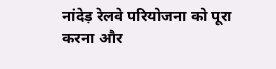नांदेड़ रेलवे परियोजना को पूरा करना और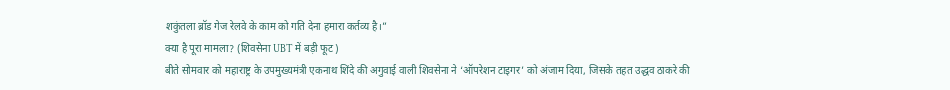शकुंतला ब्रॉड गेज रेलवे के काम को गति देना हमारा कर्तव्य है।”
क्या है पूरा मामला? (शिवसेना UBT में बड़ी फूट)
बीते सोमवार को महाराष्ट्र के उपमुख्यमंत्री एकनाथ शिंदे की अगुवाई वाली शिवसेना ने ‘ऑपरेशन टाइगर’ को अंजाम दिया, जिसके तहत उद्धव ठाकरे की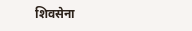शिवसेना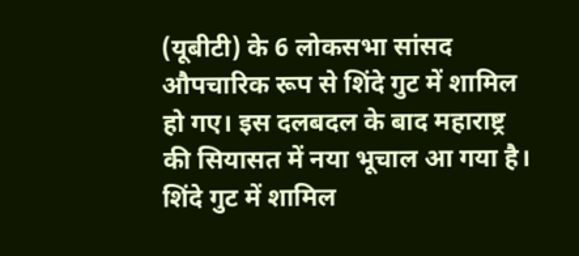(यूबीटी) के 6 लोकसभा सांसद औपचारिक रूप से शिंदे गुट में शामिल हो गए। इस दलबदल के बाद महाराष्ट्र की सियासत में नया भूचाल आ गया है।
शिंदे गुट में शामिल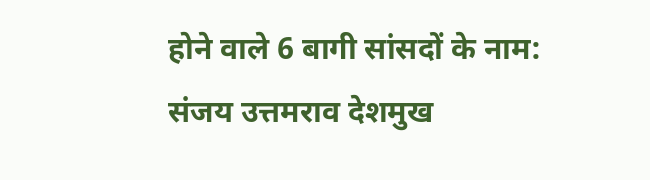होने वाले 6 बागी सांसदों के नाम:
संजय उत्तमराव देशमुख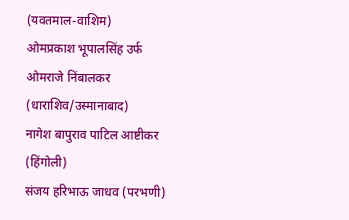(यवतमाल-वाशिम)
ओमप्रकाश भूपालसिंह उर्फ ओमराजे निंबालकर (धाराशिव/उस्मानाबाद)
नागेश बापुराव पाटिल आष्टीकर (हिंगोली)
संजय हरिभाऊ जाधव (परभणी)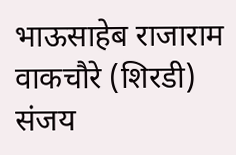भाऊसाहेब राजाराम वाकचौरे (शिरडी)
संजय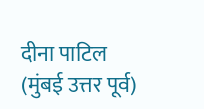दीना पाटिल (मुंबई उत्तर पूर्व)